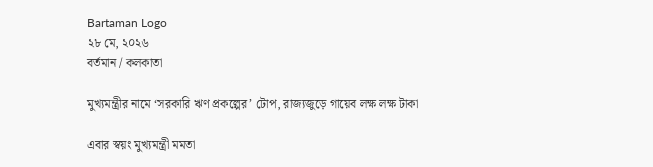Bartaman Logo
২৮ মে, ২০২৬
বর্তমান / কলকাতা

মুখ্যমন্ত্রীর নামে ‘সরকারি ঋণ প্রকল্পের’ টোপ, রাজ্যজুড়ে গায়েব লক্ষ লক্ষ টাকা

এবার স্বয়ং মুখ্যমন্ত্রী মমতা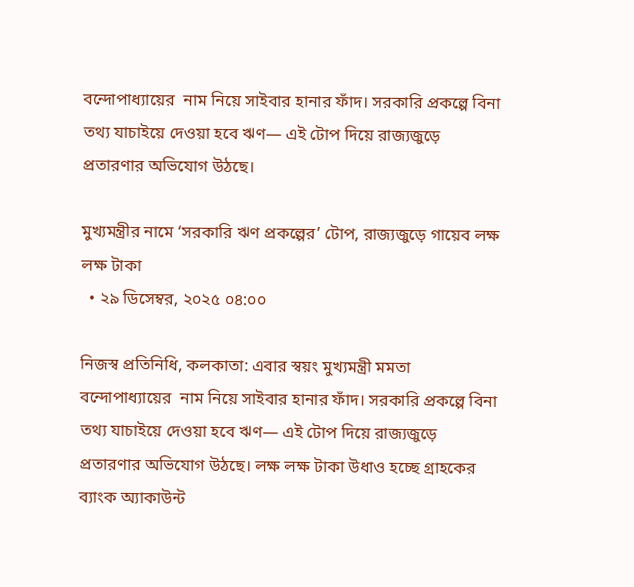বন্দোপাধ্যায়ের  নাম নিয়ে সাইবার হানার ফাঁদ। সরকারি প্রকল্পে বিনা তথ্য যাচাইয়ে দেওয়া হবে ঋণ— এই টোপ দিয়ে রাজ্যজুড়ে প্রতারণার অভিযোগ উঠছে।

মুখ্যমন্ত্রীর নামে ‘সরকারি ঋণ প্রকল্পের’ টোপ, রাজ্যজুড়ে গায়েব লক্ষ লক্ষ টাকা
  • ২৯ ডিসেম্বর, ২০২৫ ০৪:০০

নিজস্ব প্রতিনিধি, কলকাতা: এবার স্বয়ং মুখ্যমন্ত্রী মমতা বন্দোপাধ্যায়ের  নাম নিয়ে সাইবার হানার ফাঁদ। সরকারি প্রকল্পে বিনা তথ্য যাচাইয়ে দেওয়া হবে ঋণ— এই টোপ দিয়ে রাজ্যজুড়ে প্রতারণার অভিযোগ উঠছে। লক্ষ লক্ষ টাকা উধাও হচ্ছে গ্রাহকের ব্যাংক অ্যাকাউন্ট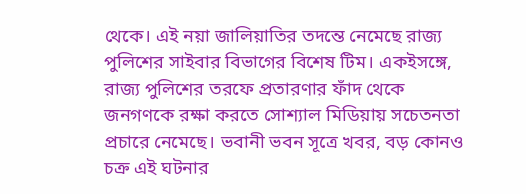থেকে। এই নয়া জালিয়াতির তদন্তে নেমেছে রাজ্য পুলিশের সাইবার বিভাগের বিশেষ টিম। একইসঙ্গে, রাজ্য পুলিশের তরফে প্রতারণার ফাঁদ থেকে জনগণকে রক্ষা করতে সোশ্যাল মিডিয়ায় সচেতনতা প্রচারে নেমেছে। ভবানী ভবন সূত্রে খবর, বড় কোনও চক্র এই ঘটনার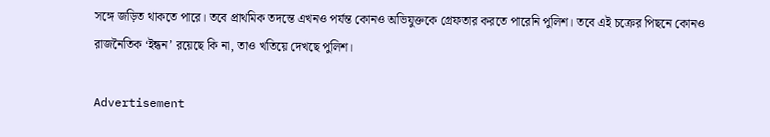সঙ্গে জড়িত থাকতে পারে। তবে প্রাথমিক তদন্তে এখনও পর্যন্ত কোনও অভিযুক্তকে গ্রেফতার করতে পারেনি পুলিশ। তবে এই চক্রের পিছনে কোনও রাজনৈতিক ‘ইন্ধন’ রয়েছে কি না, তাও খতিয়ে দেখছে পুলিশ।

Advertisement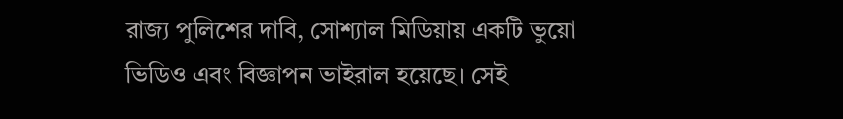রাজ্য পুলিশের দাবি, সোশ্যাল মিডিয়ায় একটি ভুয়ো ভিডিও এবং বিজ্ঞাপন ভাইরাল হয়েছে। সেই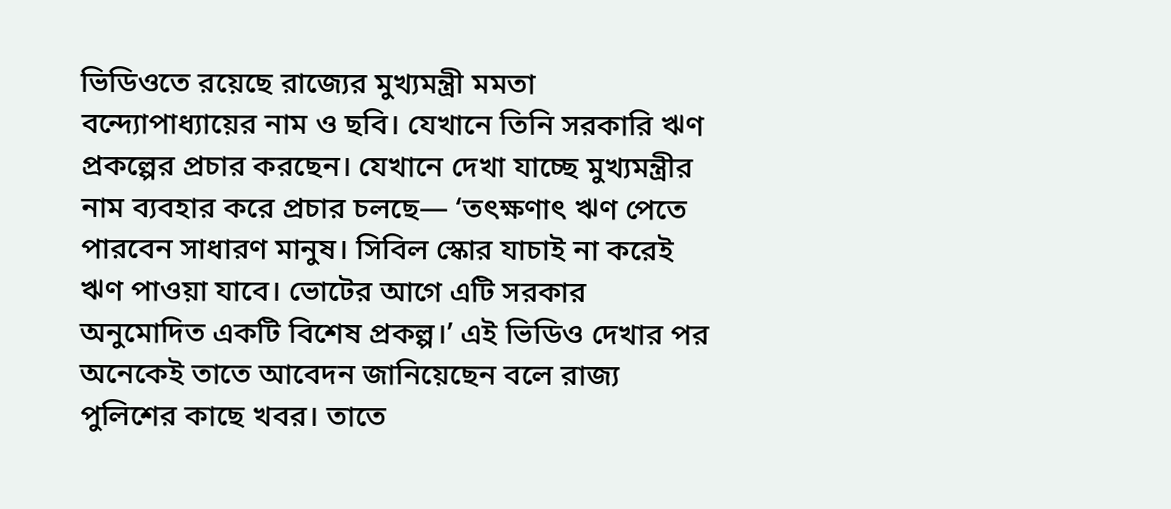ভিডিওতে রয়েছে রাজ্যের মুখ্যমন্ত্রী মমতা বন্দ্যোপাধ্যায়ের নাম ও ছবি। যেখানে তিনি সরকারি ঋণ প্রকল্পের প্রচার করছেন। যেখানে দেখা যাচ্ছে মুখ্যমন্ত্রীর নাম ব্যবহার করে প্রচার চলছে— ‘তৎক্ষণাৎ ঋণ পেতে পারবেন সাধারণ মানুষ। সিবিল স্কোর যাচাই না করেই ঋণ পাওয়া যাবে। ভোটের আগে এটি সরকার অনুমোদিত একটি বিশেষ প্রকল্প।’ এই ভিডিও দেখার পর অনেকেই তাতে আবেদন জানিয়েছেন বলে রাজ্য পুলিশের কাছে খবর। তাতে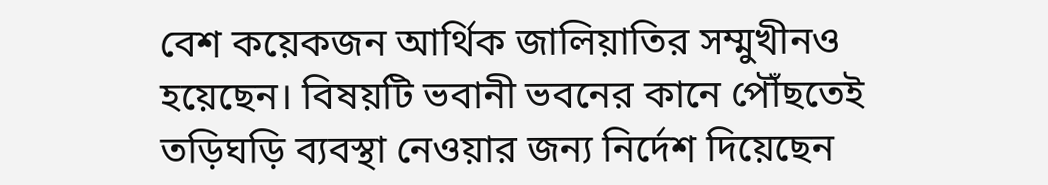বেশ কয়েকজন আর্থিক জালিয়াতির সম্মুখীনও হয়েছেন। বিষয়টি ভবানী ভবনের কানে পৌঁছতেই তড়িঘড়ি ব্যবস্থা নেওয়ার জন্য নির্দেশ দিয়েছেন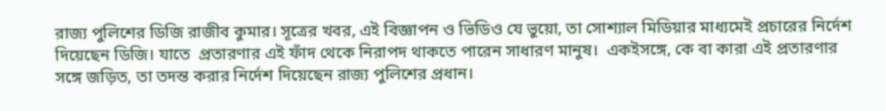রাজ্য পুলিশের ডিজি রাজীব কুমার। সূত্রের খবর, এই বিজ্ঞাপন ও ভিডিও যে ভুয়ো, তা সোশ্যাল মিডিয়ার মাধ্যমেই প্রচারের নির্দেশ দিয়েছেন ডিজি। যাতে  প্রতারণার এই ফাঁদ থেকে নিরাপদ থাকতে পারেন সাধারণ মানুষ।  একইসঙ্গে, কে বা কারা এই প্রতারণার সঙ্গে জড়িত, তা তদন্ত করার নির্দেশ দিয়েছেন রাজ্য পুলিশের প্রধান।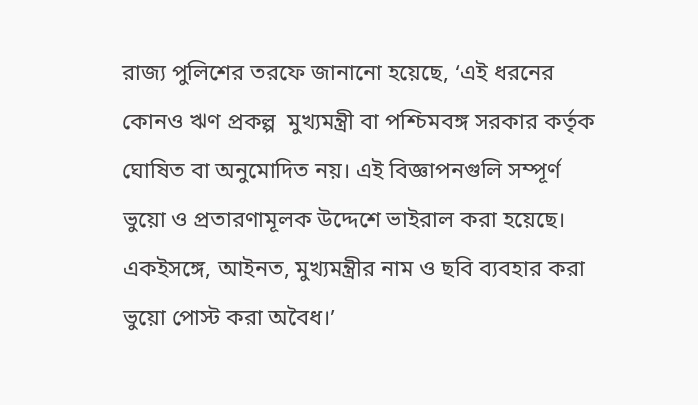রাজ্য পুলিশের তরফে জানানো হয়েছে, ‘এই ধরনের কোনও ঋণ প্রকল্প  মুখ্যমন্ত্রী বা পশ্চিমবঙ্গ সরকার কর্তৃক ঘোষিত বা অনুমোদিত নয়। এই বিজ্ঞাপনগুলি সম্পূর্ণ ভুয়ো ও প্রতারণামূলক উদ্দেশে ভাইরাল করা হয়েছে। একইসঙ্গে, আইনত, মুখ্যমন্ত্রীর নাম ও ছবি ব্যবহার করা ভুয়ো পোস্ট করা অবৈধ।’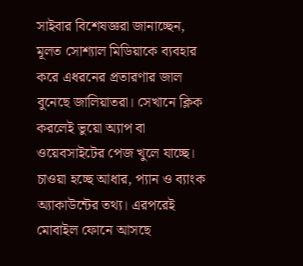সাইবার বিশেষজ্ঞরা জানাচ্ছেন, মূলত সোশ্যাল মিডিয়াকে ব্যবহার করে এধরনের প্রতারণার জাল বুনেছে জালিয়াতরা। সেখানে ক্লিক করলেই ভুয়ো অ্যাপ বা ওয়েবসাইটের পেজ খুলে যাচ্ছে। চাওয়া হচ্ছে আধার, প্যান ও ব্যাংক অ্যাকাউন্টের তথ্য। এরপরেই মোবাইল ফোনে আসছে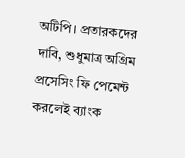অটিপি। প্রতারকদের দাবি, শুধুমাত্র অগ্রিম প্রসেসিং ফি পেমেন্ট করলেই ব্যাংক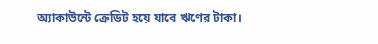অ্যাকাউন্টে ক্রেডিট হয়ে যাবে ঋণের টাকা।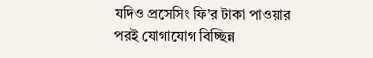যদিও প্রসেসিং ফি’র টাকা পাওয়ার পরই যোগাযোগ বিচ্ছিন্ন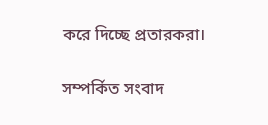করে দিচ্ছে প্রতারকরা।

সম্পর্কিত সংবাদ